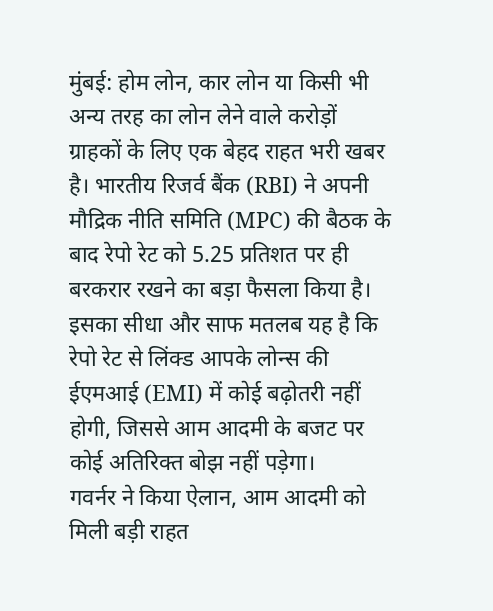मुंबई: होम लोन, कार लोन या किसी भी अन्य तरह का लोन लेने वाले करोड़ों ग्राहकों के लिए एक बेहद राहत भरी खबर है। भारतीय रिजर्व बैंक (RBI) ने अपनी मौद्रिक नीति समिति (MPC) की बैठक के बाद रेपो रेट को 5.25 प्रतिशत पर ही बरकरार रखने का बड़ा फैसला किया है। इसका सीधा और साफ मतलब यह है कि रेपो रेट से लिंक्ड आपके लोन्स की ईएमआई (EMI) में कोई बढ़ोतरी नहीं होगी, जिससे आम आदमी के बजट पर कोई अतिरिक्त बोझ नहीं पड़ेगा।
गवर्नर ने किया ऐलान, आम आदमी को मिली बड़ी राहत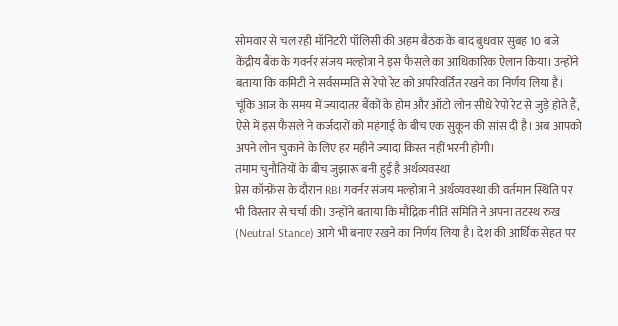सोमवार से चल रही मॉनिटरी पॉलिसी की अहम बैठक के बाद बुधवार सुबह 10 बजे केंद्रीय बैंक के गवर्नर संजय मल्होत्रा ने इस फैसले का आधिकारिक ऐलान किया। उन्होंने बताया कि कमिटी ने सर्वसम्मति से रेपो रेट को अपरिवर्तित रखने का निर्णय लिया है। चूंकि आज के समय में ज्यादातर बैंकों के होम और ऑटो लोन सीधे रेपो रेट से जुड़े होते हैं, ऐसे में इस फैसले ने कर्जदारों को महंगाई के बीच एक सुकून की सांस दी है। अब आपको अपने लोन चुकाने के लिए हर महीने ज्यादा किस्त नहीं भरनी होगी।
तमाम चुनौतियों के बीच जुझारू बनी हुई है अर्थव्यवस्था
प्रेस कॉन्फ्रेंस के दौरान RBI गवर्नर संजय मल्होत्रा ने अर्थव्यवस्था की वर्तमान स्थिति पर भी विस्तार से चर्चा की। उन्होंने बताया कि मौद्रिक नीति समिति ने अपना तटस्थ रुख (Neutral Stance) आगे भी बनाए रखने का निर्णय लिया है। देश की आर्थिक सेहत पर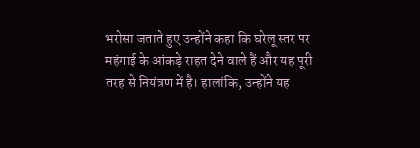भरोसा जताते हुए उन्होंने कहा कि घरेलू स्तर पर महंगाई के आंकड़े राहत देने वाले हैं और यह पूरी तरह से नियंत्रण में है। हालांकि, उन्होंने यह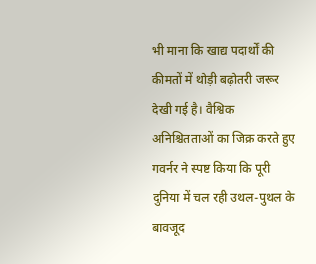भी माना कि खाद्य पदार्थों की कीमतों में थोड़ी बढ़ोतरी जरूर देखी गई है। वैश्विक अनिश्चितताओं का जिक्र करते हुए गवर्नर ने स्पष्ट किया कि पूरी दुनिया में चल रही उथल-पुथल के बावजूद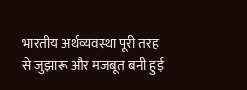भारतीय अर्थव्यवस्था पूरी तरह से जुझारू और मजबूत बनी हुई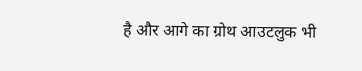है और आगे का ग्रोथ आउटलुक भी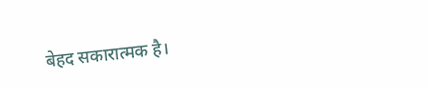बेहद सकारात्मक है।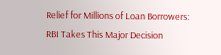Relief for Millions of Loan Borrowers: RBI Takes This Major Decision